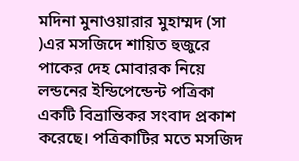মদিনা মুনাওয়ারার মুহাম্মদ (সা )এর মসজিদে শায়িত হুজুরে পাকের দেহ মোবারক নিয়ে লন্ডনের ইন্ডিপেন্ডেন্ট পত্রিকা একটি বিভ্রান্তিকর সংবাদ প্রকাশ করেছে। পত্রিকাটির মতে মসজিদ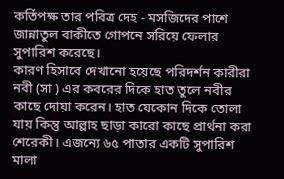কর্তিপক্ষ তার পবিত্র দেহ - মসজিদের পাশে জান্নাতুল বাকীতে গোপনে সরিয়ে ফেলার সুপারিশ করেছে।
কারণ হিসাবে দেখানো হয়েছে পরিদর্শন কারীরা নবী (সা ) এর কবরের দিকে হাত তুলে নবীর কাছে দোয়া করেন। হাত যেকোন দিকে তোলা যায় কিন্তু আল্লাহ ছাড়া কারো কাছে প্রার্থনা করা শেরেকী। এজন্যে ৬৫ পাতার একটি সুপারিশ মালা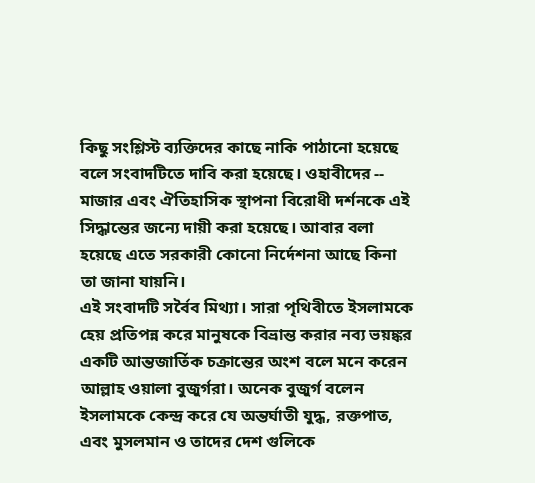কিছু সংশ্লিস্ট ব্যক্তিদের কাছে নাকি পাঠানো হয়েছে বলে সংবাদটিতে দাবি করা হয়েছে। ওহাবীদের -- মাজার এবং ঐতিহাসিক স্থাপনা বিরোধী দর্শনকে এই সিদ্ধান্তের জন্যে দায়ী করা হয়েছে। আবার বলা হয়েছে এতে সরকারী কোনো নির্দেশনা আছে কিনা তা জানা যায়নি।
এই সংবাদটি সর্বৈব মিথ্যা। সারা পৃথিবীতে ইসলামকে হেয় প্রতিপন্ন করে মানুষকে বিভ্রান্ত করার নব্য ভয়ঙ্কর একটি আন্তজার্তিক চক্রান্তের অংশ বলে মনে করেন আল্লাহ ওয়ালা বুজুর্গরা। অনেক বুজুর্গ বলেন ইসলামকে কেন্দ্র করে যে অন্তর্ঘাতী যুদ্ধ, রক্তপাত, এবং মুসলমান ও তাদের দেশ গুলিকে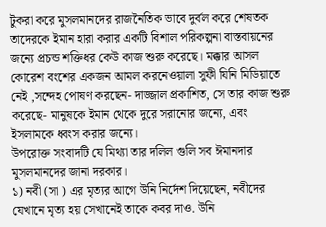টুকরা করে মুসলমানদের রাজনৈতিক ভাবে দুর্বল করে শেষতক তাদেরকে ইমান হারা করার একটি বিশাল পরিকল্পনা বাস্তবায়নের জন্যে প্রচন্ড শক্তিধর কেউ কাজ শুরু করেছে। মক্কার আসল কোরেশ বংশের একজন আমল করনেওয়ালা সুফী যিনি মিডিয়াতে নেই ,সন্দেহ পোষণ করছেন- দাজ্জাল প্রকাশিত, সে তার কাজ শুরু করেছে- মানুষকে ইমান থেকে দুরে সরানোর জন্যে, এবং ইসলামকে ধ্বংস করার জন্যে।
উপরোক্ত সংবাদটি যে মিথ্যা তার দলিল গুলি সব ঈমানদার মুসলমানদের জানা দরকার।
১) নবী (সা ) এর মৃত্যর আগে উনি নির্দেশ দিয়েছেন, নবীদের যেখানে মৃত্য হয় সেখানেই তাকে কবর দাও. উনি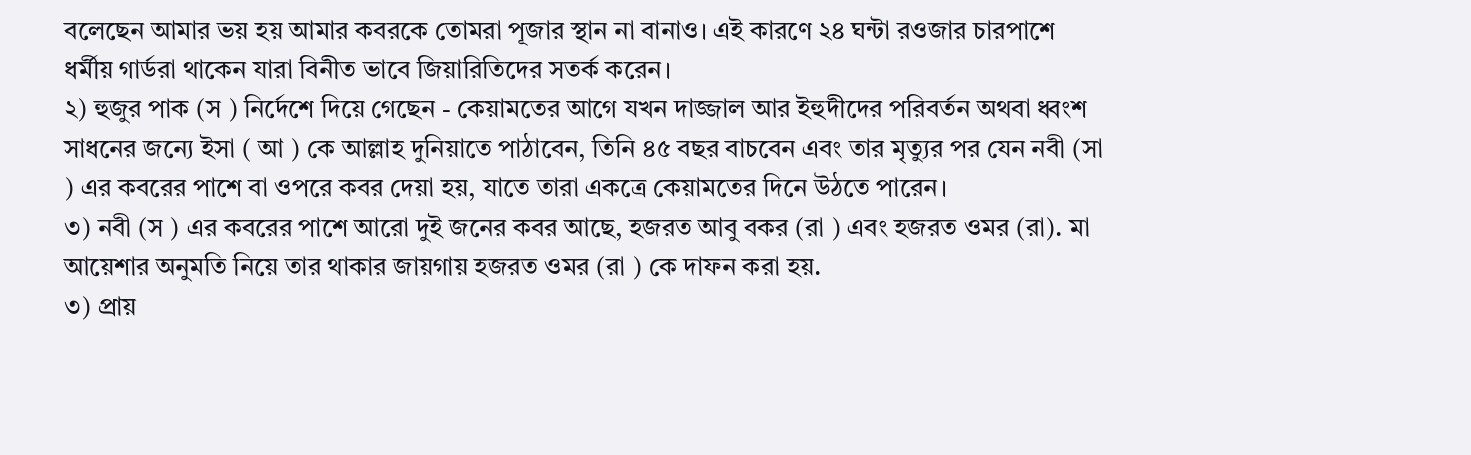বলেছেন আমার ভয় হয় আমার কবরকে তোমরা পূজার স্থান না বানাও। এই কারণে ২৪ ঘন্টা রওজার চারপাশে ধর্মীয় গার্ডরা থাকেন যারা বিনীত ভাবে জিয়ারিতিদের সতর্ক করেন।
২) হুজুর পাক (স ) নির্দেশে দিয়ে গেছেন - কেয়ামতের আগে যখন দাজ্জাল আর ইহুদীদের পরিবর্তন অথবা ধ্বংশ সাধনের জন্যে ইসা ( আ ) কে আল্লাহ দুনিয়াতে পাঠাবেন, তিনি ৪৫ বছর বাচবেন এবং তার মৃত্যুর পর যেন নবী (সা ) এর কবরের পাশে বা ওপরে কবর দেয়া হয়, যাতে তারা একত্রে কেয়ামতের দিনে উঠতে পারেন।
৩) নবী (স ) এর কবরের পাশে আরো দুই জনের কবর আছে, হজরত আবু বকর (রা ) এবং হজরত ওমর (রা). মা আয়েশার অনুমতি নিয়ে তার থাকার জায়গায় হজরত ওমর (রা ) কে দাফন করা হয়.
৩) প্রায়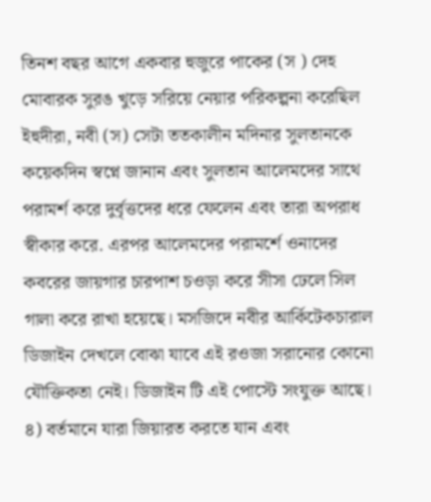তিনশ বছর আগে একবার হুজুরে পাকের (স ) দেহ মোবারক সুরঙ খুড়ে সরিয়ে নেয়ার পরিকল্পনা করেছিল ইহুদীরা, নবী (স) সেটা ততকালীন মদিনার সুলতানকে কয়েকদিন স্বপ্নে জানান এবং সুলতান আলেমদের সাথে পরামর্শ করে দুর্বৃত্তদের ধরে ফেলেন এবং তারা অপরাধ স্বীকার করে. এরপর আলেমদের পরামর্শে ওনাদের কবরের জায়গার চারপাশ চওড়া করে সীসা ঢেলে সিল গালা করে রাখা হয়েছে। মসজিদে নবীর আর্কিটেকচারাল ডিজাইন দেখলে বোঝা যাবে এই রওজা সরানোর কোনো যৌক্তিকতা নেই। ডিজাইন টি এই পোস্টে সংযুক্ত আছে।
৪) বর্তমানে যারা জিয়ারত করতে যান এবং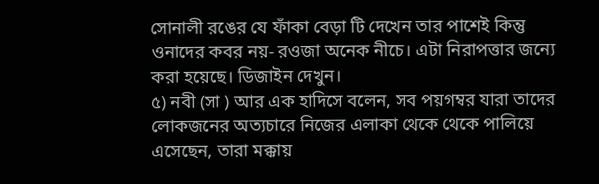সোনালী রঙের যে ফাঁকা বেড়া টি দেখেন তার পাশেই কিন্তু ওনাদের কবর নয়- রওজা অনেক নীচে। এটা নিরাপত্তার জন্যে করা হয়েছে। ডিজাইন দেখুন।
৫) নবী (সা ) আর এক হাদিসে বলেন, সব পয়গম্বর যারা তাদের লোকজনের অত্যচারে নিজের এলাকা থেকে থেকে পালিয়ে এসেছেন, তারা মক্কায়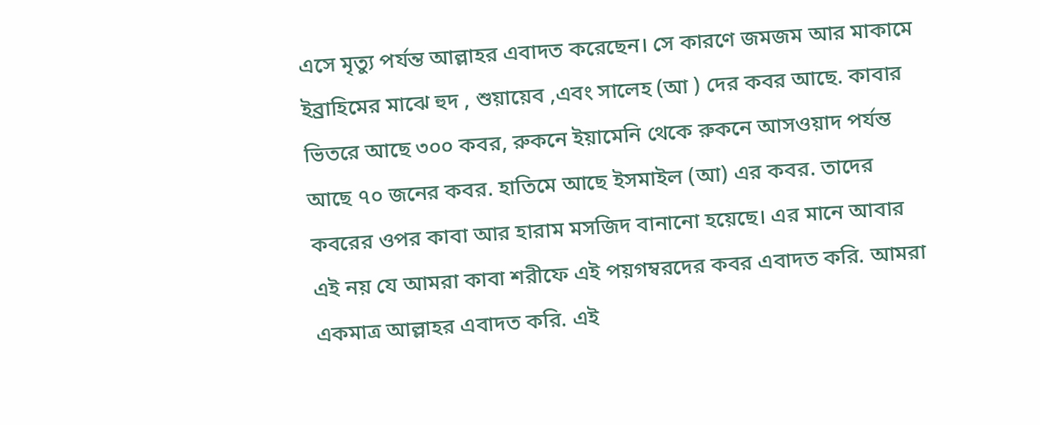এসে মৃত্যু পর্যন্ত আল্লাহর এবাদত করেছেন। সে কারণে জমজম আর মাকামে ইব্রাহিমের মাঝে হুদ , শুয়ায়েব ,এবং সালেহ (আ ) দের কবর আছে. কাবার ভিতরে আছে ৩০০ কবর, রুকনে ইয়ামেনি থেকে রুকনে আসওয়াদ পর্যন্ত আছে ৭০ জনের কবর. হাতিমে আছে ইসমাইল (আ) এর কবর. তাদের কবরের ওপর কাবা আর হারাম মসজিদ বানানো হয়েছে। এর মানে আবার এই নয় যে আমরা কাবা শরীফে এই পয়গম্বরদের কবর এবাদত করি. আমরা একমাত্র আল্লাহর এবাদত করি. এই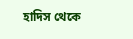হাদিস থেকে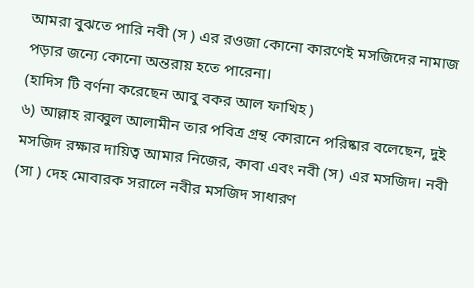আমরা বুঝতে পারি নবী (স ) এর রওজা কোনো কারণেই মসজিদের নামাজ পড়ার জন্যে কোনো অন্তরায় হতে পারেনা।
(হাদিস টি বর্ণনা করেছেন আবু বকর আল ফাখিহ )
৬) আল্লাহ রাব্বুল আলামীন তার পবিত্র গ্রন্থ কোরানে পরিষ্কার বলেছেন, দুই মসজিদ রক্ষার দায়িত্ব আমার নিজের, কাবা এবং নবী (স) এর মসজিদ। নবী (সা ) দেহ মোবারক সরালে নবীর মসজিদ সাধারণ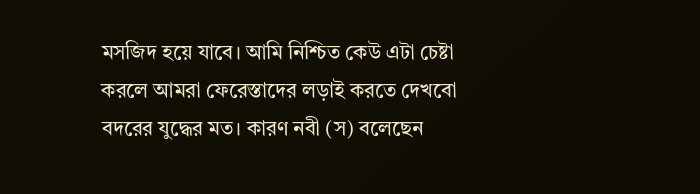মসজিদ হয়ে যাবে। আমি নিশ্চিত কেউ এটা চেষ্টা করলে আমরা ফেরেস্তাদের লড়াই করতে দেখবো বদরের যুদ্ধের মত। কারণ নবী (স) বলেছেন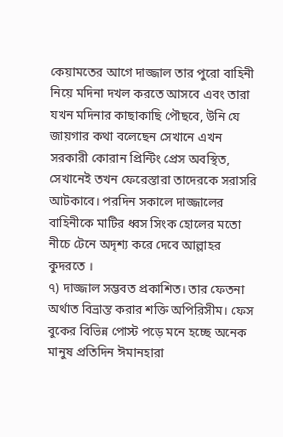কেয়ামতের আগে দাজ্জাল তার পুরো বাহিনী নিয়ে মদিনা দখল করতে আসবে এবং তারা যখন মদিনার কাছাকাছি পৌছবে, উনি যে জায়গার কথা বলেছেন সেখানে এখন সরকারী কোরান প্রিন্টিং প্রেস অবস্থিত, সেখানেই তখন ফেরেস্তারা তাদেরকে সরাসরি আটকাবে। পরদিন সকালে দাজ্জালের বাহিনীকে মাটির ধ্বস সিংক হোলের মতো নীচে টেনে অদৃশ্য করে দেবে আল্লাহর কুদরতে ।
৭) দাজ্জাল সম্ভবত প্রকাশিত। তার ফেতনা অর্থাত বিভ্রান্ত করার শক্তি অপিরিসীম। ফেস বুকের বিভিন্ন পোস্ট পড়ে মনে হচ্ছে অনেক মানুষ প্রতিদিন ঈমানহারা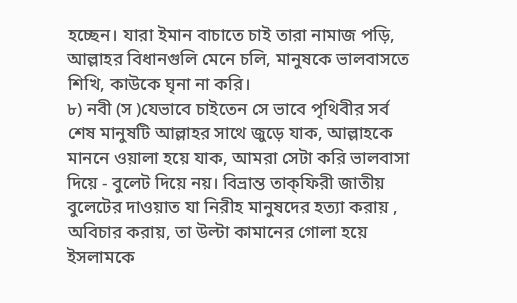হচ্ছেন। যারা ইমান বাচাতে চাই তারা নামাজ পড়ি, আল্লাহর বিধানগুলি মেনে চলি, মানুষকে ভালবাসতে শিখি, কাউকে ঘৃনা না করি।
৮) নবী (স )যেভাবে চাইতেন সে ভাবে পৃথিবীর সর্ব শেষ মানুষটি আল্লাহর সাথে জুড়ে যাক, আল্লাহকে মাননে ওয়ালা হয়ে যাক, আমরা সেটা করি ভালবাসা দিয়ে - বুলেট দিয়ে নয়। বিভ্রান্ত তাক্ফিরী জাতীয় বুলেটের দাওয়াত যা নিরীহ মানুষদের হত্যা করায় , অবিচার করায়, তা উল্টা কামানের গোলা হয়ে ইসলামকে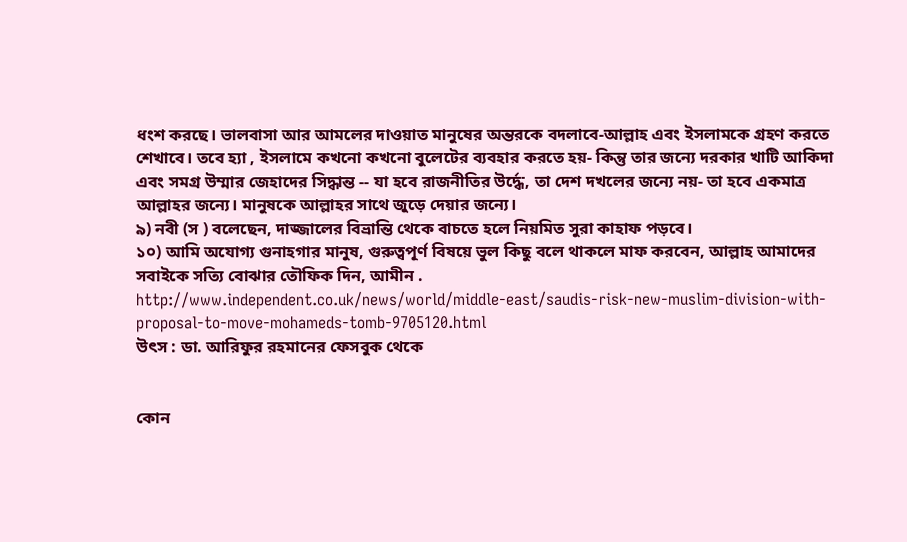ধংশ করছে। ভালবাসা আর আমলের দাওয়াত মানুষের অন্তরকে বদলাবে-আল্লাহ এবং ইসলামকে গ্রহণ করতে শেখাবে। তবে হ্যা , ইসলামে কখনো কখনো বুলেটের ব্যবহার করতে হয়- কিন্তু তার জন্যে দরকার খাটি আকিদা এবং সমগ্র উম্মার জেহাদের সিদ্ধান্ত -- যা হবে রাজনীতির উর্দ্ধে, তা দেশ দখলের জন্যে নয়- তা হবে একমাত্র আল্লাহর জন্যে। মানুষকে আল্লাহর সাথে জুড়ে দেয়ার জন্যে।
৯) নবী (স ) বলেছেন, দাজ্জালের বিভ্রান্তি থেকে বাচতে হলে নিয়মিত সুরা কাহাফ পড়বে।
১০) আমি অযোগ্য গুনাহগার মানুষ, গুরুত্বপূর্ণ বিষয়ে ভুল কিছু বলে থাকলে মাফ করবেন, আল্লাহ আমাদের সবাইকে সত্যি বোঝার তৌফিক দিন, আমীন .
http://www.independent.co.uk/news/world/middle-east/saudis-risk-new-muslim-division-with-proposal-to-move-mohameds-tomb-9705120.html
উৎস : ডা. আরিফুর রহমানের ফেসবুক থেকে


কোন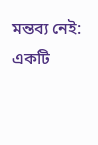মন্তব্য নেই:
একটি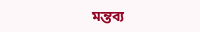মন্তব্য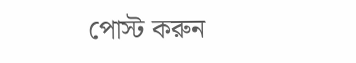পোস্ট করুন